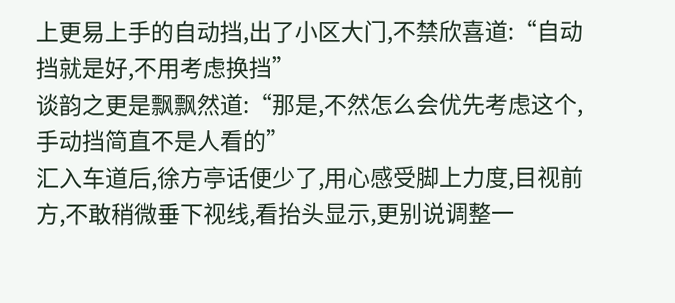上更易上手的自动挡,出了小区大门,不禁欣喜道:“自动挡就是好,不用考虑换挡”
谈韵之更是飘飘然道:“那是,不然怎么会优先考虑这个,手动挡简直不是人看的”
汇入车道后,徐方亭话便少了,用心感受脚上力度,目视前方,不敢稍微垂下视线,看抬头显示,更别说调整一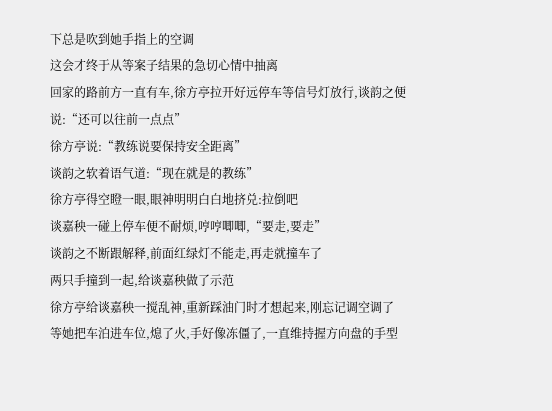下总是吹到她手指上的空调
这会才终于从等案子结果的急切心情中抽离
回家的路前方一直有车,徐方亭拉开好远停车等信号灯放行,谈韵之便说:“还可以往前一点点”
徐方亭说:“教练说要保持安全距离”
谈韵之软着语气道:“现在就是的教练”
徐方亭得空瞪一眼,眼神明明白白地挤兑:拉倒吧
谈嘉秧一碰上停车便不耐烦,哼哼唧唧,“要走,要走”
谈韵之不断跟解释,前面红绿灯不能走,再走就撞车了
两只手撞到一起,给谈嘉秧做了示范
徐方亭给谈嘉秧一搅乱神,重新踩油门时才想起来,刚忘记调空调了
等她把车泊进车位,熄了火,手好像冻僵了,一直维持握方向盘的手型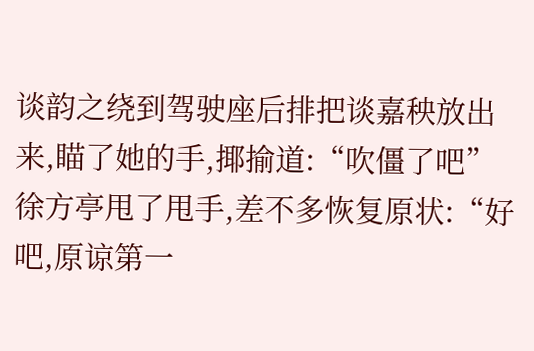谈韵之绕到驾驶座后排把谈嘉秧放出来,瞄了她的手,揶揄道:“吹僵了吧”
徐方亭甩了甩手,差不多恢复原状:“好吧,原谅第一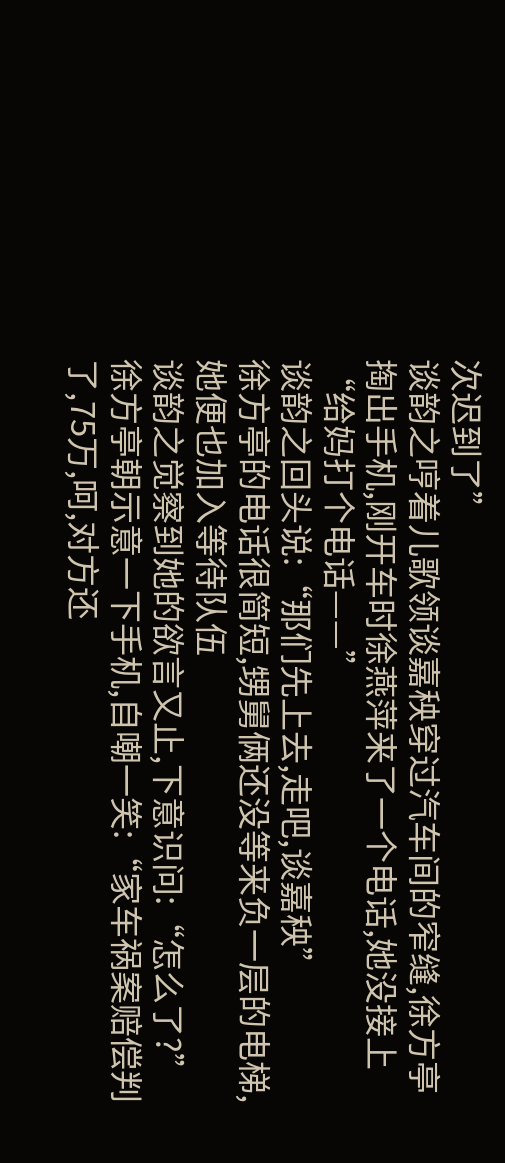次迟到了”
谈韵之哼着儿歌领谈嘉秧穿过汽车间的窄缝,徐方亭掏出手机,刚开车时徐燕萍来了一个电话,她没接上
“给妈打个电话——”
谈韵之回头说:“那们先上去,走吧,谈嘉秧”
徐方亭的电话很简短,甥舅俩还没等来负一层的电梯,她便也加入等待队伍
谈韵之觉察到她的欲言又止,下意识问:“怎么了?”
徐方亭朝示意一下手机,自嘲一笑:“家车祸案赔偿判了,75万,呵,对方还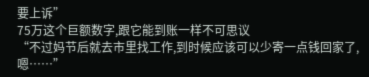要上诉”
75万这个巨额数字,跟它能到账一样不可思议
“不过妈节后就去市里找工作,到时候应该可以少寄一点钱回家了,嗯……”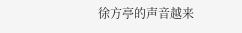徐方亭的声音越来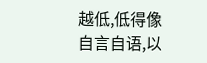越低,低得像自言自语,以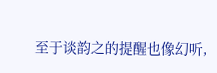至于谈韵之的提醒也像幻听,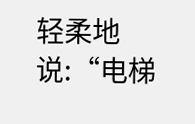轻柔地说:“电梯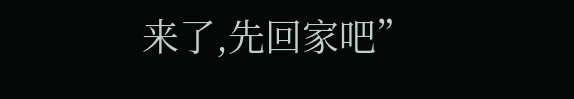来了,先回家吧”